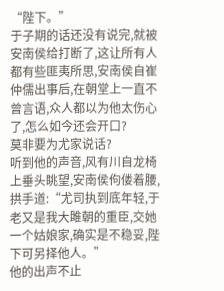“陛下。”
于子期的话还没有说完,就被安南侯给打断了,这让所有人都有些匪夷所思,安南侯自崔仲儒出事后,在朝堂上一直不曾言语,众人都以为他太伤心了,怎么如今还会开口?
莫非要为尤家说话?
听到他的声音,风有川自龙椅上垂头眺望,安南侯佝偻着腰,拱手道:“尤司执到底年轻,于老又是我大雎朝的重臣,交她一个姑娘家,确实是不稳妥,陛下可另择他人。”
他的出声不止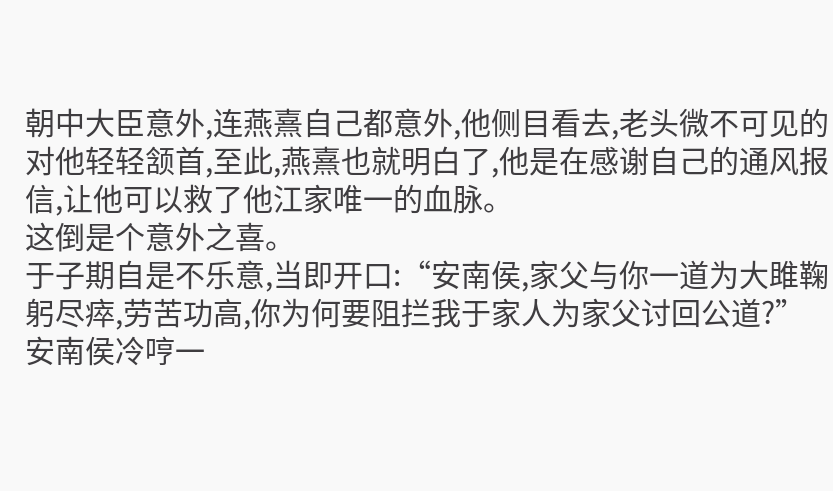朝中大臣意外,连燕熹自己都意外,他侧目看去,老头微不可见的对他轻轻颔首,至此,燕熹也就明白了,他是在感谢自己的通风报信,让他可以救了他江家唯一的血脉。
这倒是个意外之喜。
于子期自是不乐意,当即开口:“安南侯,家父与你一道为大雎鞠躬尽瘁,劳苦功高,你为何要阻拦我于家人为家父讨回公道?”
安南侯冷哼一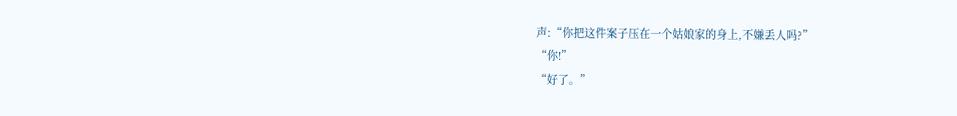声:“你把这件案子压在一个姑娘家的身上,不嫌丢人吗?”
“你!”
“好了。”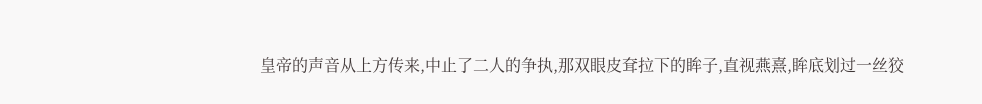皇帝的声音从上方传来,中止了二人的争执,那双眼皮耷拉下的眸子,直视燕熹,眸底划过一丝狡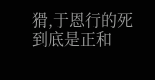猾,于恩行的死到底是正和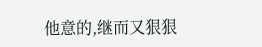他意的,继而又狠狠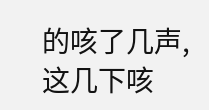的咳了几声,这几下咳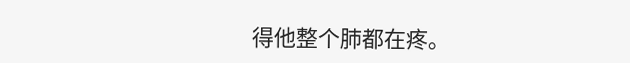得他整个肺都在疼。